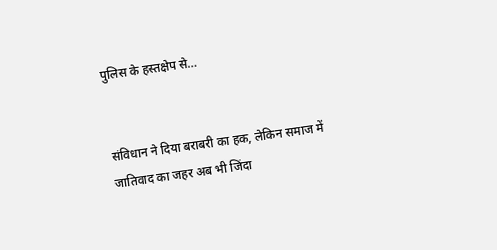पुलिस के हस्तक्षेप से…


संविधान ने दिया बराबरी का हक, लेकिन समाज में जातिवाद का जहर अब भी जिंदा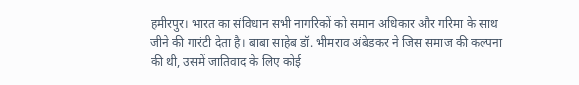हमीरपुर। भारत का संविधान सभी नागरिकों को समान अधिकार और गरिमा के साथ जीने की गारंटी देता है। बाबा साहेब डॉ. भीमराव अंबेडकर ने जिस समाज की कल्पना की थी, उसमें जातिवाद के लिए कोई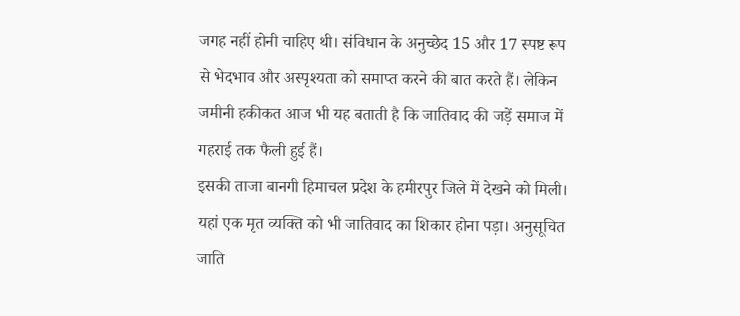जगह नहीं होनी चाहिए थी। संविधान के अनुच्छेद 15 और 17 स्पष्ट रूप से भेदभाव और अस्पृश्यता को समाप्त करने की बात करते हैं। लेकिन जमीनी हकीकत आज भी यह बताती है कि जातिवाद की जड़ें समाज में गहराई तक फैली हुई हैं।
इसकी ताजा बानगी हिमाचल प्रदेश के हमीरपुर जिले में देखने को मिली। यहां एक मृत व्यक्ति को भी जातिवाद का शिकार होना पड़ा। अनुसूचित जाति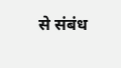से संबंध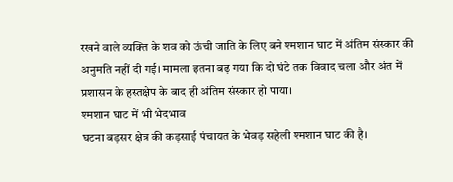रखने वाले व्यक्ति के शव को ऊंची जाति के लिए बने श्मशान घाट में अंतिम संस्कार की अनुमति नहीं दी गई। मामला इतना बढ़ गया कि दो घंटे तक विवाद चला और अंत में प्रशासन के हस्तक्षेप के बाद ही अंतिम संस्कार हो पाया।
श्मशान घाट में भी भेदभाव
घटना बड़सर क्षेत्र की कड़साई पंचायत के भेवड़ सहेली श्मशान घाट की है।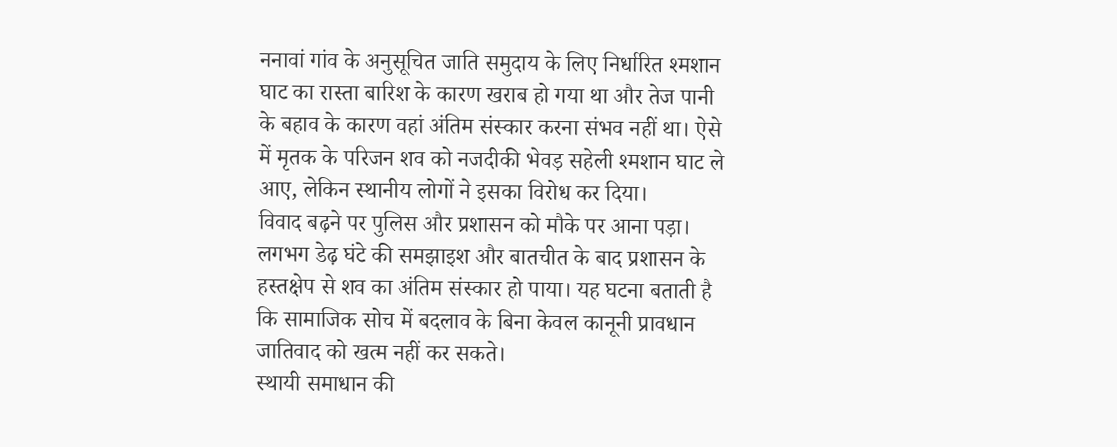ननावां गांव के अनुसूचित जाति समुदाय के लिए निर्धारित श्मशान घाट का रास्ता बारिश के कारण खराब हो गया था और तेज पानी के बहाव के कारण वहां अंतिम संस्कार करना संभव नहीं था। ऐसे में मृतक के परिजन शव को नजदीकी भेवड़ सहेली श्मशान घाट ले आए, लेकिन स्थानीय लोगों ने इसका विरोध कर दिया।
विवाद बढ़ने पर पुलिस और प्रशासन को मौके पर आना पड़ा। लगभग डेढ़ घंटे की समझाइश और बातचीत के बाद प्रशासन के हस्तक्षेप से शव का अंतिम संस्कार हो पाया। यह घटना बताती है कि सामाजिक सोच में बदलाव के बिना केवल कानूनी प्रावधान जातिवाद को खत्म नहीं कर सकते।
स्थायी समाधान की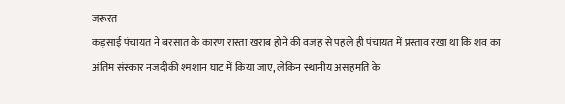जरूरत
कड़साई पंचायत ने बरसात के कारण रास्ता खराब होने की वजह से पहले ही पंचायत में प्रस्ताव रखा था कि शव का अंतिम संस्कार नजदीकी श्मशान घाट में किया जाए, लेकिन स्थानीय असहमति के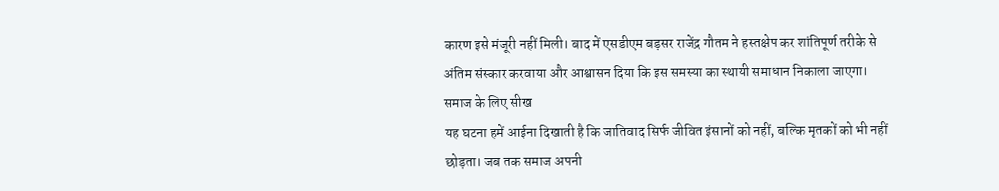कारण इसे मंजूरी नहीं मिली। बाद में एसडीएम बड़सर राजेंद्र गौतम ने हस्तक्षेप कर शांतिपूर्ण तरीके से अंतिम संस्कार करवाया और आश्वासन दिया कि इस समस्या का स्थायी समाधान निकाला जाएगा।
समाज के लिए सीख
यह घटना हमें आईना दिखाती है कि जातिवाद सिर्फ जीवित इंसानों को नहीं, बल्कि मृतकों को भी नहीं छोड़ता। जब तक समाज अपनी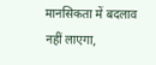मानसिकता में बदलाव नहीं लाएगा,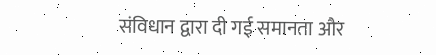संविधान द्वारा दी गई समानता और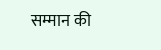सम्मान की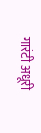गारंटी अधूरी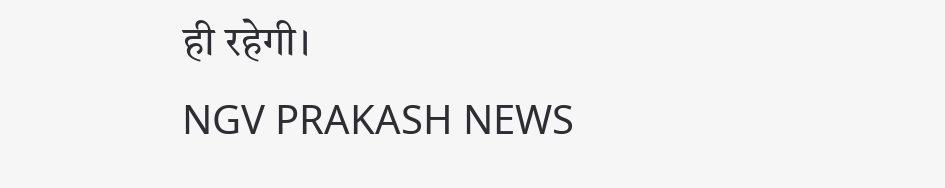ही रहेगी।
NGV PRAKASH NEWS